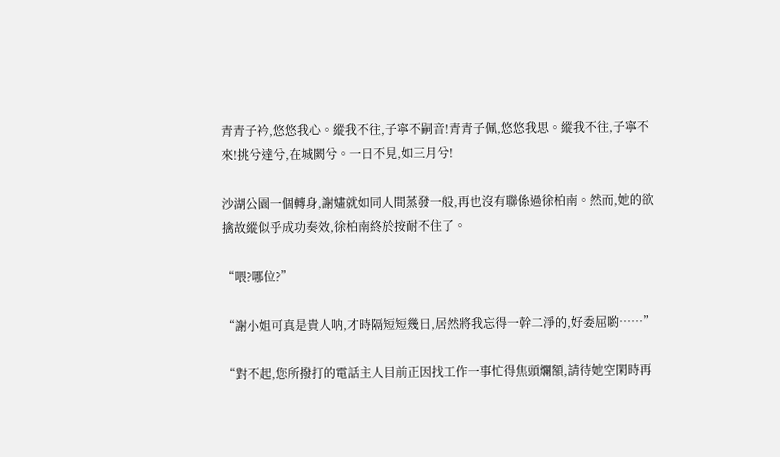青青子衿,悠悠我心。縱我不往,子寧不嗣音!青青子佩,悠悠我思。縱我不往,子寧不來!挑兮達兮,在城闕兮。一日不見,如三月兮!

沙湖公園一個轉身,謝嫿就如同人間蒸發一般,再也沒有聯係過徐柏南。然而,她的欲擒故縱似乎成功奏效,徐柏南終於按耐不住了。

“喂?哪位?”

“謝小姐可真是貴人呐,才時隔短短幾日,居然將我忘得一幹二淨的,好委屈喲……”

“對不起,您所撥打的電話主人目前正因找工作一事忙得焦頭爛額,請待她空閑時再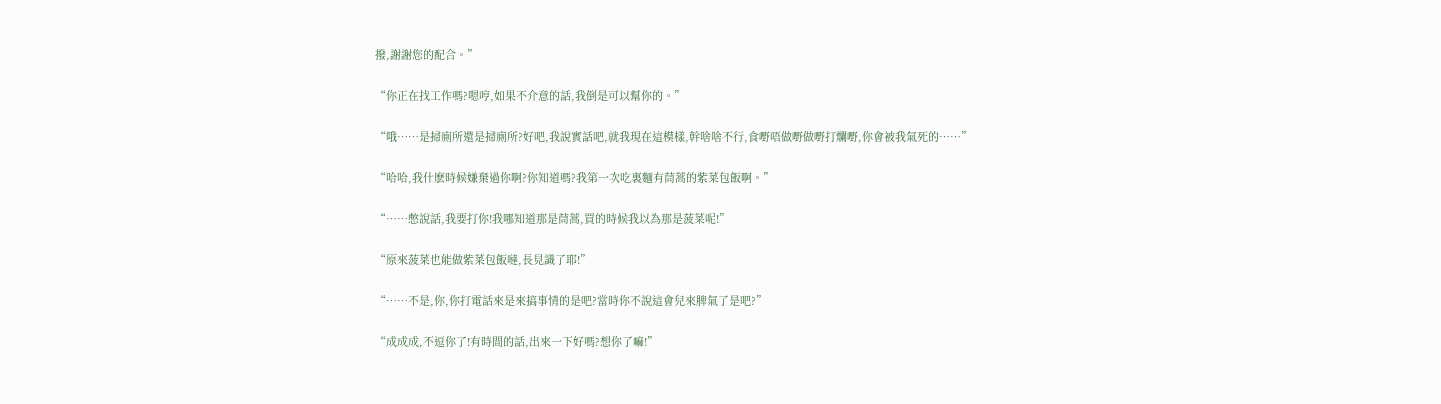撥,謝謝您的配合。”

“你正在找工作嗎?嗯哼,如果不介意的話,我倒是可以幫你的。”

“哦……是掃廁所還是掃廁所?好吧,我說實話吧,就我現在這模樣,幹啥啥不行,食嘢唔做嘢做嘢打爛嘢,你會被我氣死的……”

“哈哈,我什麽時候嫌棄過你啊?你知道嗎?我第一次吃裏麵有茼蒿的紫菜包飯啊。”

“……憋說話,我要打你!我哪知道那是茼蒿,買的時候我以為那是菠菜呢!”

“原來菠菜也能做紫菜包飯噠,長見識了耶!”

“……不是,你,你打電話來是來搞事情的是吧?當時你不說這會兒來脾氣了是吧?”

“成成成,不逗你了!有時間的話,出來一下好嗎?想你了嘛!”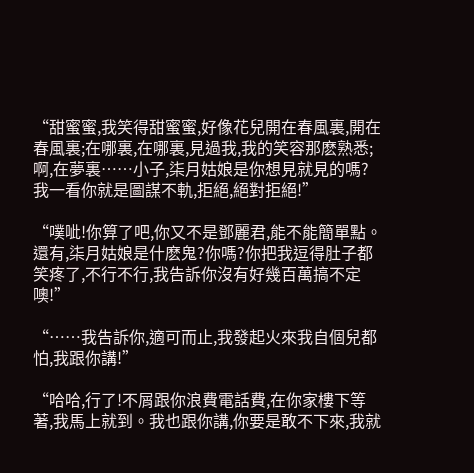“甜蜜蜜,我笑得甜蜜蜜,好像花兒開在春風裏,開在春風裏;在哪裏,在哪裏,見過我,我的笑容那麽熟悉;啊,在夢裏……小子,柒月姑娘是你想見就見的嗎?我一看你就是圖謀不軌,拒絕,絕對拒絕!”

“噗呲!你算了吧,你又不是鄧麗君,能不能簡單點。還有,柒月姑娘是什麽鬼?你嗎?你把我逗得肚子都笑疼了,不行不行,我告訴你沒有好幾百萬搞不定噢!”

“……我告訴你,適可而止,我發起火來我自個兒都怕,我跟你講!”

“哈哈,行了!不屑跟你浪費電話費,在你家樓下等著,我馬上就到。我也跟你講,你要是敢不下來,我就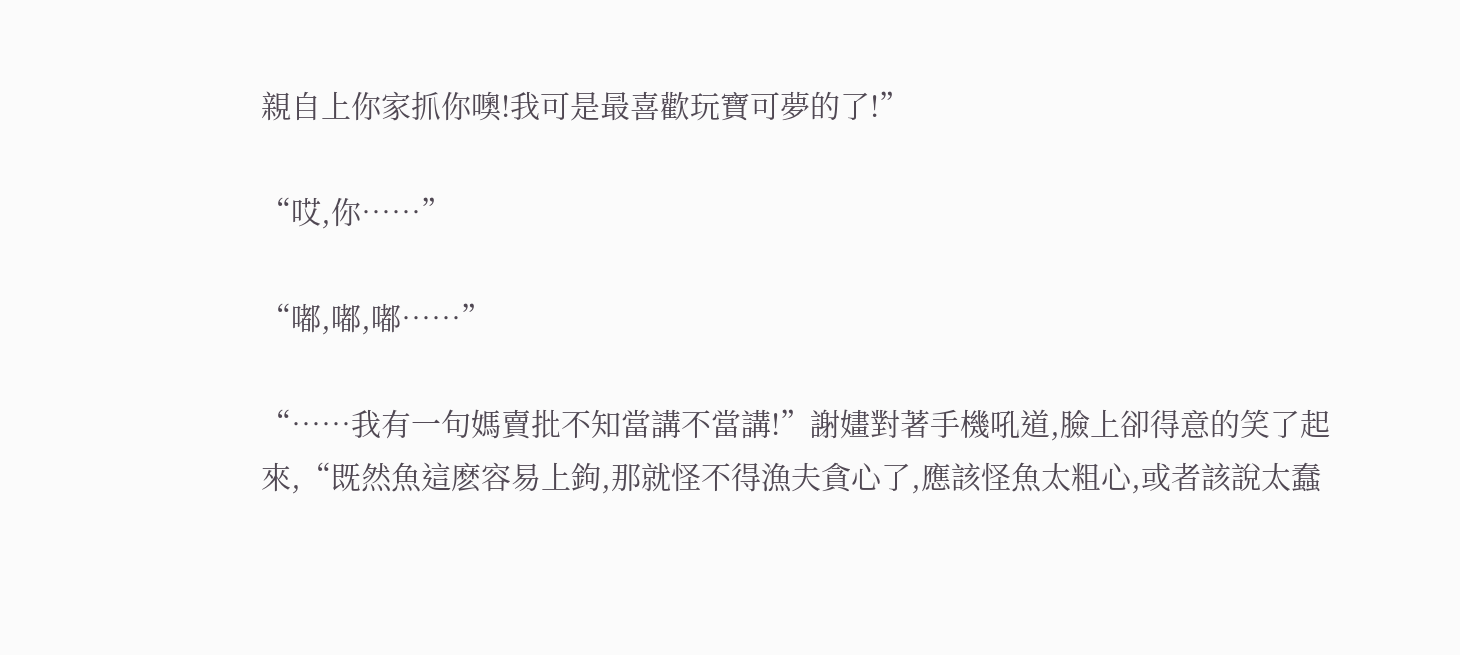親自上你家抓你噢!我可是最喜歡玩寶可夢的了!”

“哎,你……”

“嘟,嘟,嘟……”

“……我有一句媽賣批不知當講不當講!”謝嫿對著手機吼道,臉上卻得意的笑了起來,“既然魚這麽容易上鉤,那就怪不得漁夫貪心了,應該怪魚太粗心,或者該說太蠢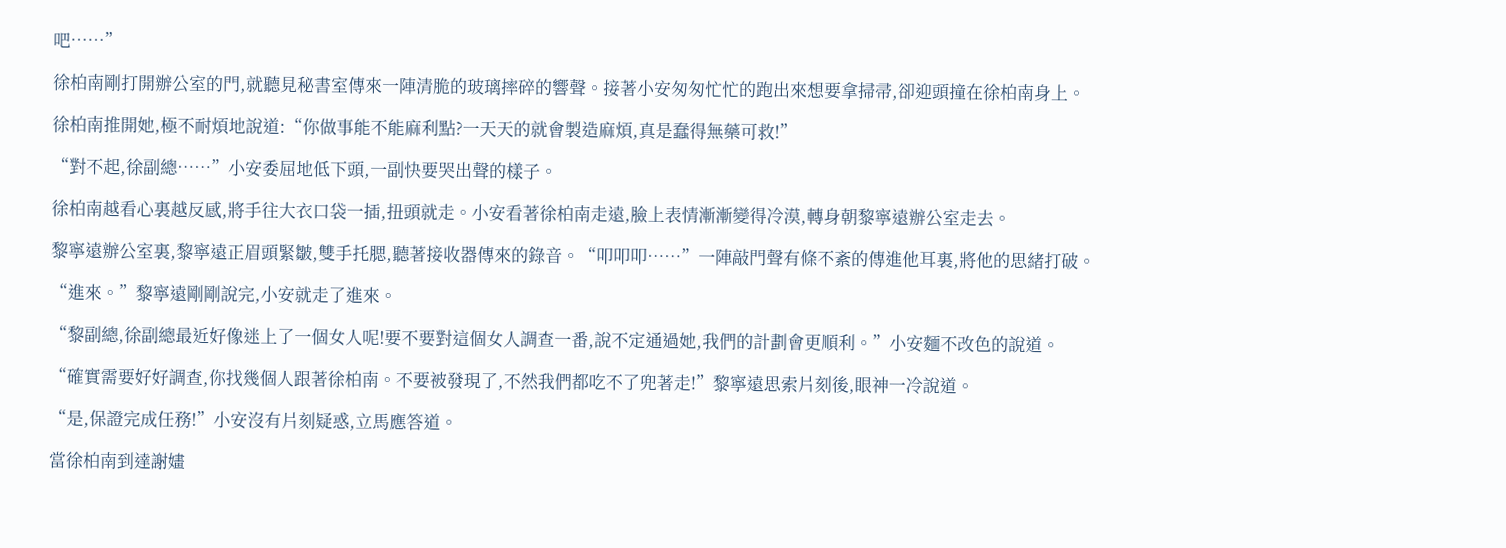吧……”

徐柏南剛打開辦公室的門,就聽見秘書室傳來一陣清脆的玻璃摔碎的響聲。接著小安匆匆忙忙的跑出來想要拿掃帚,卻迎頭撞在徐柏南身上。

徐柏南推開她,極不耐煩地說道:“你做事能不能麻利點?一天天的就會製造麻煩,真是蠢得無藥可救!”

“對不起,徐副總……”小安委屈地低下頭,一副快要哭出聲的樣子。

徐柏南越看心裏越反感,將手往大衣口袋一插,扭頭就走。小安看著徐柏南走遠,臉上表情漸漸變得冷漠,轉身朝黎寧遠辦公室走去。

黎寧遠辦公室裏,黎寧遠正眉頭緊皺,雙手托腮,聽著接收器傳來的錄音。“叩叩叩……”一陣敲門聲有條不紊的傳進他耳裏,將他的思緒打破。

“進來。”黎寧遠剛剛說完,小安就走了進來。

“黎副總,徐副總最近好像迷上了一個女人呢!要不要對這個女人調查一番,說不定通過她,我們的計劃會更順利。”小安麵不改色的說道。

“確實需要好好調查,你找幾個人跟著徐柏南。不要被發現了,不然我們都吃不了兜著走!”黎寧遠思索片刻後,眼神一冷說道。

“是,保證完成任務!”小安沒有片刻疑惑,立馬應答道。

當徐柏南到達謝嫿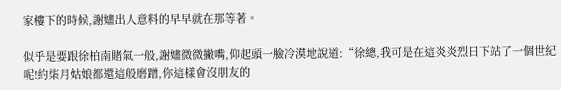家樓下的時候,謝嫿出人意料的早早就在那等著。

似乎是要跟徐柏南賭氣一般,謝嫿微微撇嘴,仰起頭一臉冷漠地說道:“徐總,我可是在這炎炎烈日下站了一個世紀呢!約柒月姑娘都還這般磨蹭,你這樣會沒朋友的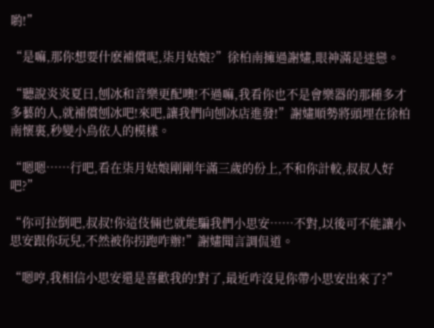喲!”

“是嘛,那你想要什麽補償呢,柒月姑娘?”徐柏南擁過謝嫿,眼神滿是迷戀。

“聽說炎炎夏日,刨冰和音樂更配噢!不過嘛,我看你也不是會樂器的那種多才多藝的人,就補償刨冰吧!來吧,讓我們向刨冰店進發!”謝嫿順勢將頭埋在徐柏南懷裏,秒變小鳥依人的模樣。

“嗯嗯……行吧,看在柒月姑娘剛剛年滿三歲的份上,不和你計較,叔叔人好吧?”

“你可拉倒吧,叔叔!你這伎倆也就能騙我們小思安……不對,以後可不能讓小思安跟你玩兒,不然被你拐跑咋辦!”謝嫿聞言調侃道。

“嗯哼,我相信小思安還是喜歡我的!對了,最近咋沒見你帶小思安出來了?”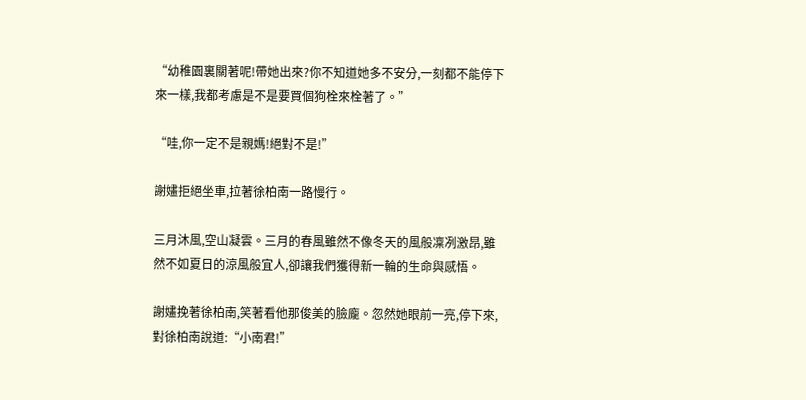“幼稚園裏關著呢!帶她出來?你不知道她多不安分,一刻都不能停下來一樣,我都考慮是不是要買個狗栓來栓著了。”

“哇,你一定不是親媽!絕對不是!”

謝嫿拒絕坐車,拉著徐柏南一路慢行。

三月沐風,空山凝雲。三月的春風雖然不像冬天的風般凜冽激昂,雖然不如夏日的涼風般宜人,卻讓我們獲得新一輪的生命與感悟。

謝嫿挽著徐柏南,笑著看他那俊美的臉龐。忽然她眼前一亮,停下來,對徐柏南說道:“小南君!”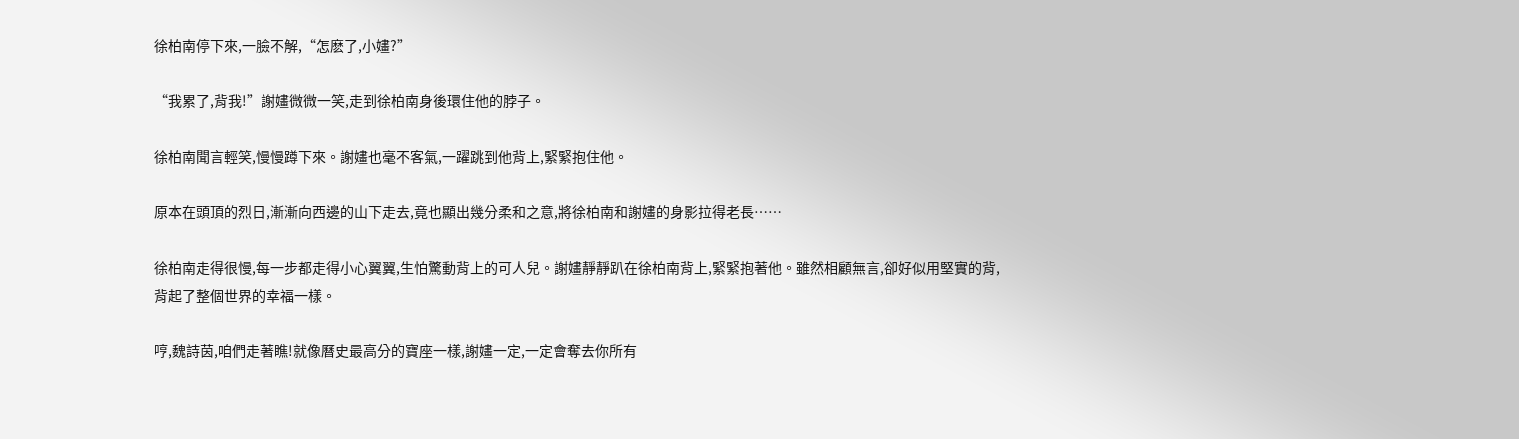徐柏南停下來,一臉不解,“怎麽了,小嫿?”

“我累了,背我!”謝嫿微微一笑,走到徐柏南身後環住他的脖子。

徐柏南聞言輕笑,慢慢蹲下來。謝嫿也毫不客氣,一躍跳到他背上,緊緊抱住他。

原本在頭頂的烈日,漸漸向西邊的山下走去,竟也顯出幾分柔和之意,將徐柏南和謝嫿的身影拉得老長……

徐柏南走得很慢,每一步都走得小心翼翼,生怕驚動背上的可人兒。謝嫿靜靜趴在徐柏南背上,緊緊抱著他。雖然相顧無言,卻好似用堅實的背,背起了整個世界的幸福一樣。

哼,魏詩茵,咱們走著瞧!就像曆史最高分的寶座一樣,謝嫿一定,一定會奪去你所有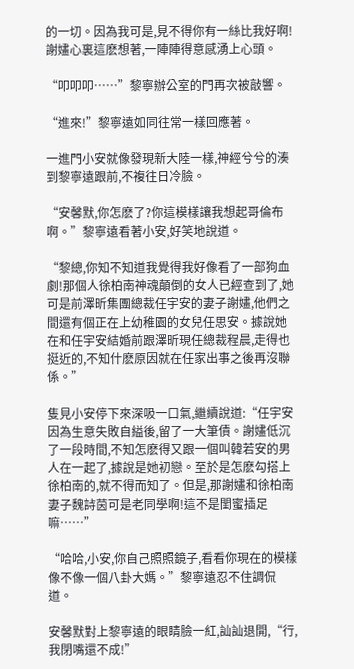的一切。因為我可是,見不得你有一絲比我好啊!謝嫿心裏這麽想著,一陣陣得意感湧上心頭。

“叩叩叩……”黎寧辦公室的門再次被敲響。

“進來!”黎寧遠如同往常一樣回應著。

一進門小安就像發現新大陸一樣,神經兮兮的湊到黎寧遠跟前,不複往日冷臉。

“安馨默,你怎麽了?你這模樣讓我想起哥倫布啊。”黎寧遠看著小安,好笑地說道。

“黎總,你知不知道我覺得我好像看了一部狗血劇!那個人徐柏南神魂顛倒的女人已經查到了,她可是前澤昕集團總裁任宇安的妻子謝嫿,他們之間還有個正在上幼稚園的女兒任思安。據說她在和任宇安結婚前跟澤昕現任總裁程晨,走得也挺近的,不知什麽原因就在任家出事之後再沒聯係。”

隻見小安停下來深吸一口氣,繼續說道:“任宇安因為生意失敗自縊後,留了一大筆債。謝嫿低沉了一段時間,不知怎麽得又跟一個叫韓若安的男人在一起了,據說是她初戀。至於是怎麽勾搭上徐柏南的,就不得而知了。但是,那謝嫿和徐柏南妻子魏詩茵可是老同學啊!這不是閨蜜插足嘛……”

“哈哈,小安,你自己照照鏡子,看看你現在的模樣像不像一個八卦大媽。”黎寧遠忍不住調侃道。

安馨默對上黎寧遠的眼睛臉一紅,訕訕退開,“行,我閉嘴還不成!”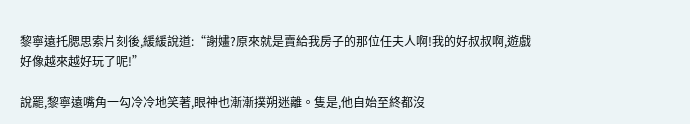黎寧遠托腮思索片刻後,緩緩說道:“謝嫿?原來就是賣給我房子的那位任夫人啊!我的好叔叔啊,遊戲好像越來越好玩了呢!”

說罷,黎寧遠嘴角一勾冷冷地笑著,眼神也漸漸撲朔迷離。隻是,他自始至終都沒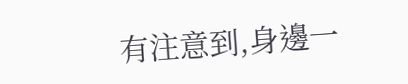有注意到,身邊一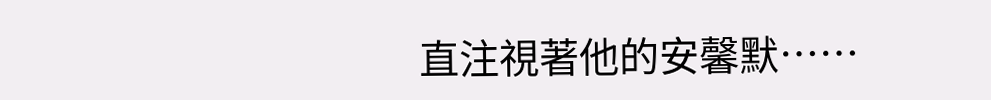直注視著他的安馨默……